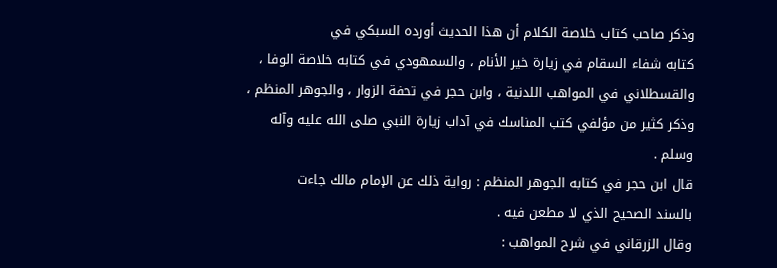وذكر صاحب كتاب خلاصة الكلام أن هذا الحديث أورده السبكي في
كتابه شفاء السقام في زيارة خير الأنام ، والسمهودي في كتابه خلاصة الوفا ،
والقسطلاني في المواهب اللدنية ، وابن حجر في تحفة الزوار ، والجوهر المنظم ،
وذكر كثير من مؤلفي كتب المناسك في آداب زيارة النبي صلى الله عليه وآله
وسلم .
قال ابن حجر في كتابه الجوهر المنظم : رواية ذلك عن الإمام مالك جاءت
بالسند الصحيح الذي لا مطعن فيه .
وقال الزرقاني في شرح المواهب :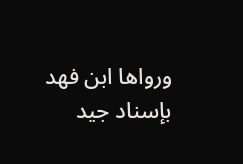ورواها ابن فهد بإسناد جيد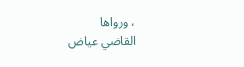، ورواها
القاضي عياض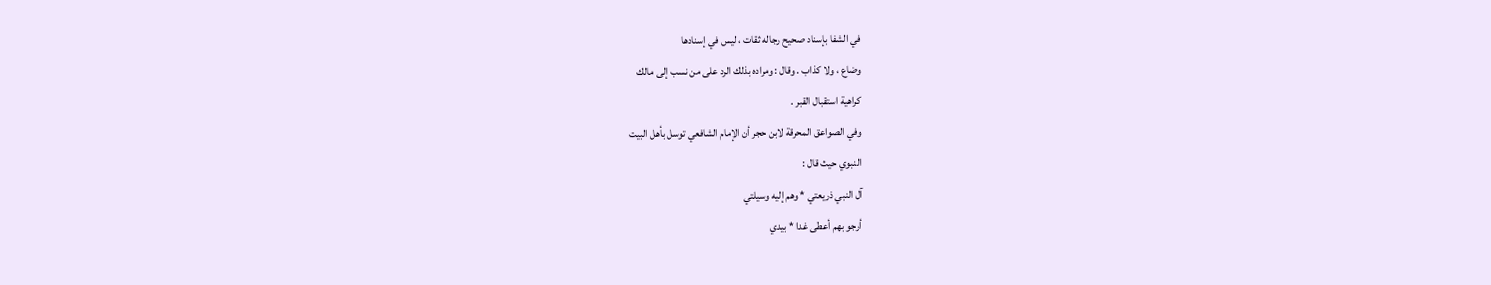في الشفا بإسناد صحيح رجاله ثقات ، ليس في إسنادها
وضاع ، ولا كذاب . وقال : ومراده بذلك الرد على من نسب إلى مالك
كراهية استقبال القبر .
وفي الصواعق المحرقة لابن حجر أن الإمام الشافعي توسل بأهل البيت
النبوي حيث قال :
آل النبي ذريعتي * وهم إليه وسيلتي
أرجو بهم أعطى غدا * بيدي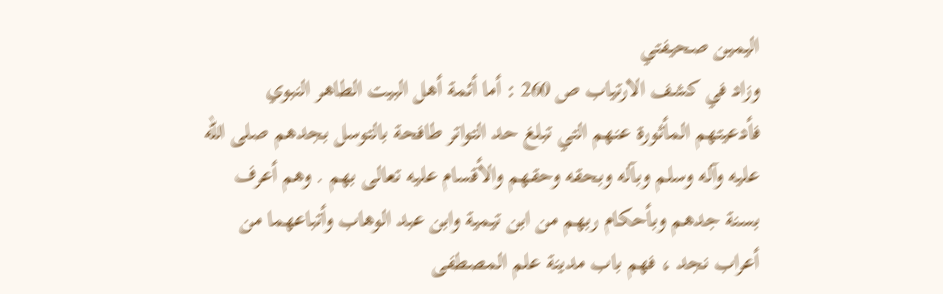اليمين صحيفتي
وزاد في كشف الارتياب ص 260 : أما أئمة أهل البيت الطاهر النبوي
فأدعيتهم المأثورة عنهم التي تبلغ حد التواتر طافحة بالتوسل بجدهم صلى الله
عليه وآله وسلم وبآله وبحقه وحقهم والأقسام عليه تعالى بهم . وهم أعرف
بسنة جدهم وبأحكام ربهم من ابن تيمية وابن عبد الوهاب وأتباعهما من
أعراب نجد ، فهم باب مدينة علم المصطفى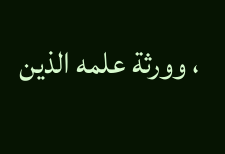، وورثة علمه الذين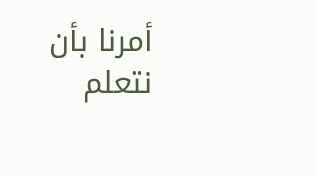أمرنا بأن
نتعلم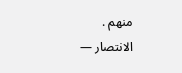منهم .
الانتصار —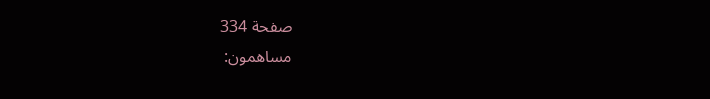صفحة 334
مساهمون: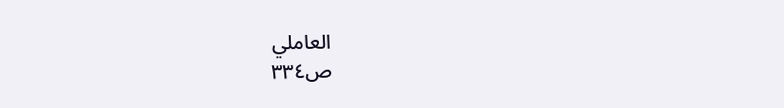العاملي
ص٣٣٤